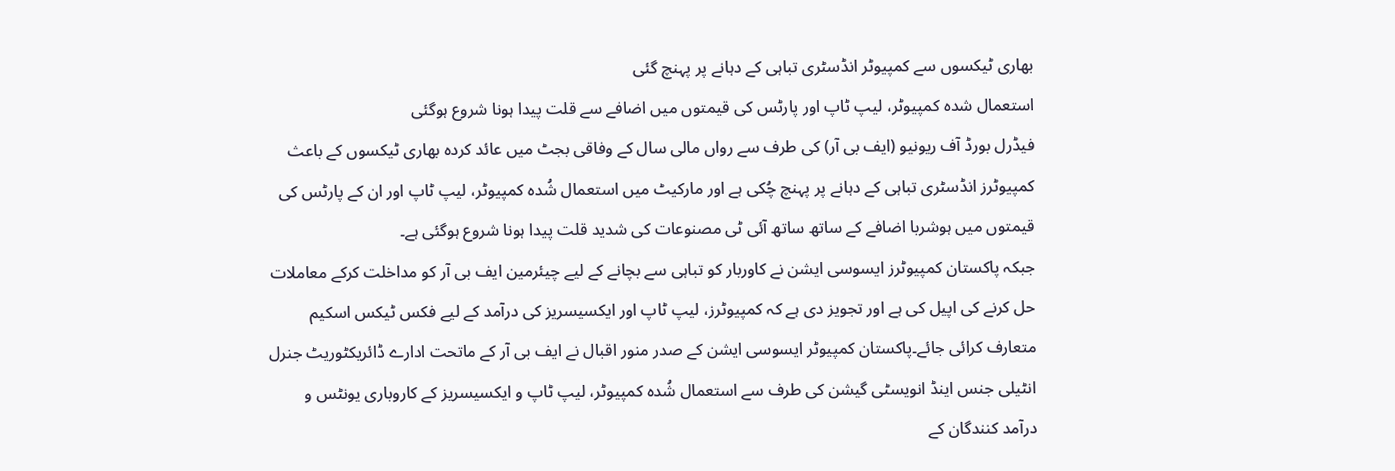بھاری ٹیکسوں سے کمپیوٹر انڈسٹری تباہی کے دہانے پر پہنچ گئی
استعمال شدہ کمپیوٹر، لیپ ٹاپ اور پارٹس کی قیمتوں میں اضافے سے قلت پیدا ہونا شروع ہوگئی
فیڈرل بورڈ آف ریونیو (ایف بی آر) کی طرف سے رواں مالی سال کے وفاقی بجٹ میں عائد کردہ بھاری ٹیکسوں کے باعث کمپیوٹرز انڈسٹری تباہی کے دہانے پر پہنچ چُکی ہے اور مارکیٹ میں استعمال شُدہ کمپیوٹر، لیپ ٹاپ اور ان کے پارٹس کی قیمتوں میں ہوشربا اضافے کے ساتھ ساتھ آئی ٹی مصنوعات کی شدید قلت پیدا ہونا شروع ہوگئی ہے۔
جبکہ پاکستان کمپیوٹرز ایسوسی ایشن نے کاوربار کو تباہی سے بچانے کے لیے چیئرمین ایف بی آر کو مداخلت کرکے معاملات حل کرنے کی اپیل کی ہے اور تجویز دی ہے کہ کمپیوٹرز، لیپ ٹاپ اور ایکسیسریز کی درآمد کے لیے فکس ٹیکس اسکیم متعارف کرائی جائے۔پاکستان کمپیوٹر ایسوسی ایشن کے صدر منور اقبال نے ایف بی آر کے ماتحت ادارے ڈائریکٹوریٹ جنرل انٹیلی جنس اینڈ انویسٹی گیشن کی طرف سے استعمال شُدہ کمپیوٹر، لیپ ٹاپ و ایکسیسریز کے کاروباری یونٹس و درآمد کنندگان کے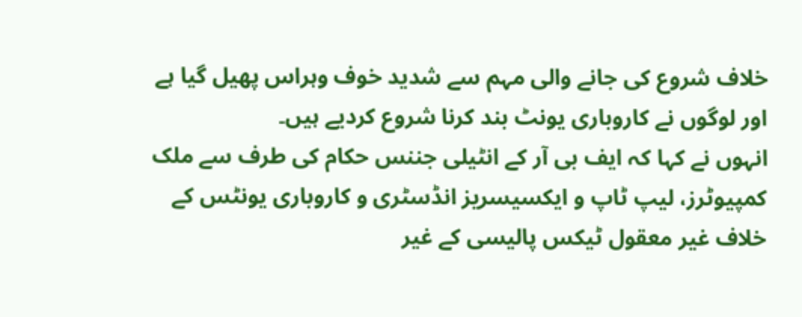خلاف شروع کی جانے والی مہم سے شدید خوف وہراس پھیل گیا ہے اور لوگوں نے کاروباری یونٹ بند کرنا شروع کردیے ہیں۔
انہوں نے کہا کہ ایف بی آر کے انٹیلی جننس حکام کی طرف سے ملک کمپیوٹرز، لیپ ٹاپ و ایکسیسریز انڈسٹری و کاروباری یونٹس کے خلاف غیر معقول ٹیکس پالیسی کے غیر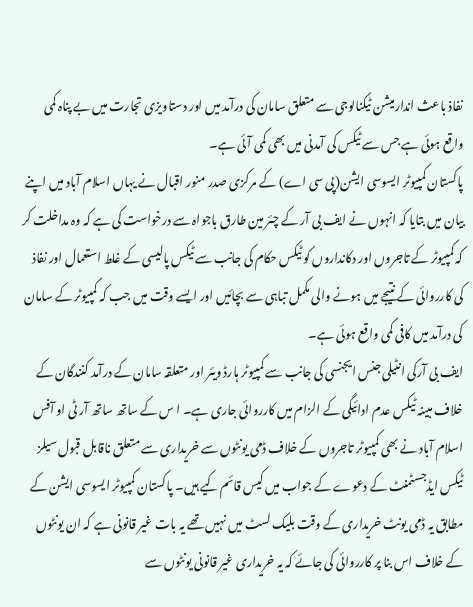نفاذ باعث اندارمیشن ٹیکنالوجی سے متعلق سامان کی درآمد میں اور دستاویزی تجارت میں بے پناہ کمی واقع ہوئی ہے جس سے ٹیکس کی آمدنی میں بھی کمی آئی ہے۔
پاکستان کمپیوٹر ایسوسی ایشن(پی سی اے) کے مرکزی صدر منور اقبال نے یہاں اسلام آباد میں اپنے بیان میں بتایا کہ انہوں نے ایف بی آر کے چئر مین طارق باجواہ سے درخواست کی ہے کہ وہ مداخلت کر کہ کمپیوٹر کے تاجروں اور دکانداروں کو ٹیکس حکام کی جانب سے ٹیکس پالیسی کے غلط استعمال اور نفاذ کی کارروائی کے نتیجے میں ہونے والی مکمل تباہی سے بچائیں اور ایسے وقت میں جب کہ کمپیوٹر کے سامان کی درآمد میں کافی کمی واقع ہوئی ہے۔
ایف بی آرکی انٹیلی جنس ایجنسی کی جانب سے کمپیوٹر ہارڈ ویئر اور متعلقہ سامان کے درآمد کنندگان کے خلاف مبینہ ٹیکس عدم ادائیگی کے الزام میں کارروائی جاری ہے۔ ا س کے ساتھ ساتھ آر ٹی او آفس اسلام آباد نے بھی کمپیوٹر تاجروں کے خلاف ڈمی یونٹوں سے خریداری سے متعلق ناقابل قبول سیلز ٹیکس ایڈجسٹمنٹ کے دعوے کے جواب میں کیس قائم کیے ہیں۔ پاکستان کمپیوٹر ایسوسی ایشن کے مطابق یہ ڈمی یونٹ خریداری کے وقت بلیک لسٹ میں نہیں تھے یہ بات غیر قانونی ہے کہ ان یونٹوں کے خلاف اس بنا پر کارروائی کی جائے کہ یہ خریداری غیر قانونی یونٹوں سے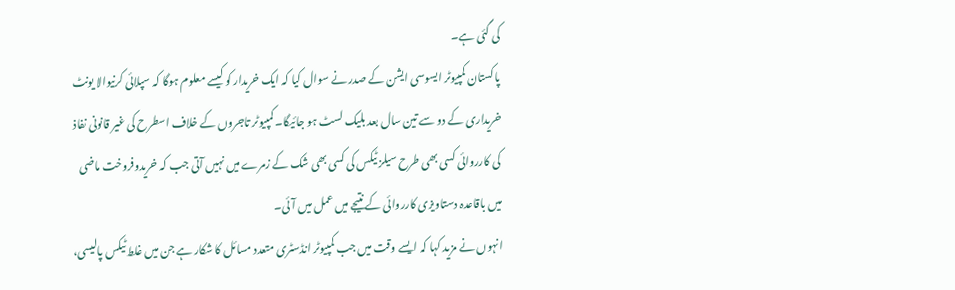کی گئی ہے۔
پاکستان کمپیوٹر ایسوسی ایشن کے صدر نے سوال کیا کہ ایک خریدار کو کیسے معلوم ہوگا کہ سپلائی کرنیوالا یونٹ خریداری کے دو سے تین سال بعد بلیک لسٹ ہو جائیگا۔ کمپیوٹر تاجروں کے خلاف اسطرح کی غیر قانونی نفاذ کی کارروائی کسی بھی طرح سیلز ٹیکس کی کسی بھی شک کے زمرے میں نہیں آتی جب کہ خریدوفروخت ماضی میں باقاعدہ دستاویزی کارروائی کے نتیجے میں عمل میں آئی۔
انہوں نے مزید کہا کہ ایسے وقت میں جب کمپیوٹر انڈسٹری متعدد مسائل کا شکار ہے جن میں غلط ٹیکس پالیسی،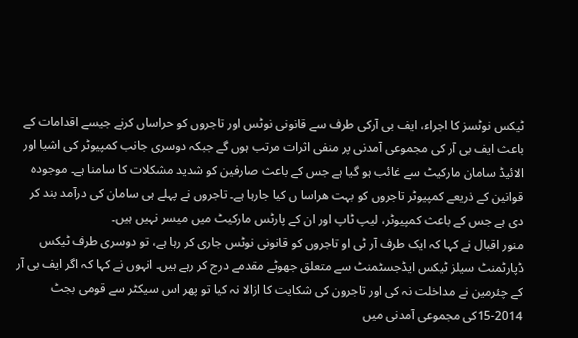ٹیکس نوٹسز کا اجراء، ایف بی آرکی طرف سے قانونی نوٹس اور تاجروں کو حراساں کرنے جیسے اقدامات کے باعث ایف بی آر کی مجموعی آمدنی پر منفی اثرات مرتب ہوں گے جبکہ دوسری جانب کمپیوٹر کی اشیا اور الائیڈ سامان مارکیٹ سے غائب ہو گیا ہے جس کے باعث صارفین کو شدید مشکلات کا سامنا ہے۔ موجودہ قوانین کے ذریعے کمپیوٹر تاجروں کو بہت ھراسا ں کیا جارہا ہے۔ تاجروں نے پہلے ہی سامان کی درآمد بند کر دی ہے جس کے باعث کمپیوٹر، لیپ ٹاپ اور ان کے پارٹس مارکیٹ میں میسر نہیں ہیں۔
منور اقبال نے کہا کہ ایک طرف آر ٹی او تاجروں کو قانونی نوٹس جاری کر رہا ہے، تو دوسری طرف ٹیکس ڈپارٹمنٹ سیلز ٹیکس ایڈجسٹمنٹ سے متعلق جھوٹے مقدمے درج کر رہے ہیں۔ انہوں نے کہا کہ اگر ایف بی آر کے چئرمین نے مداخلت نہ کی اور تاجرون کی شکایت کا ازالا نہ کیا تو پھر اس سیکٹر سے قومی بجٹ 2014-15کی مجموعی آمدنی میں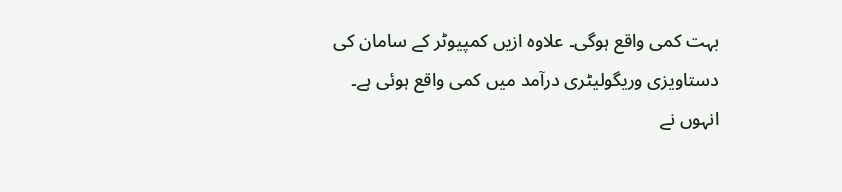بہت کمی واقع ہوگی۔ علاوہ ازیں کمپیوٹر کے سامان کی دستاویزی وریگولیٹری درآمد میں کمی واقع ہوئی ہے۔
انہوں نے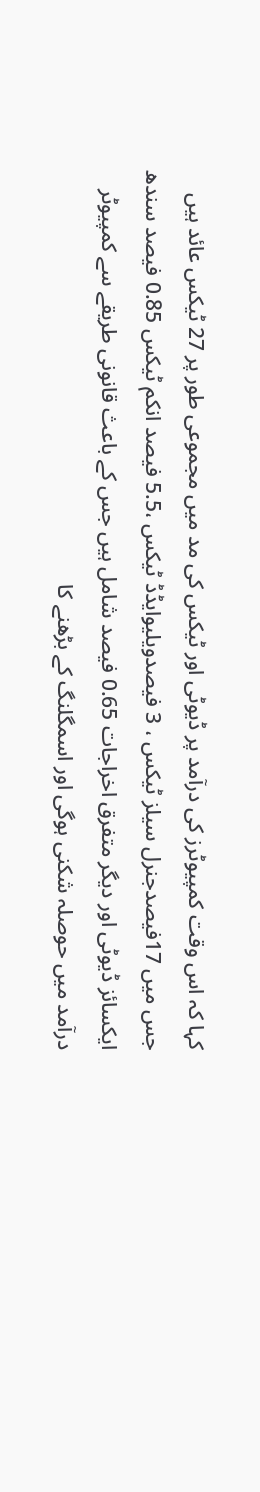کہا کہ اس وقت کمپیوٹرز کی درآمد پر ڈیوٹی اور ٹیکس کی مد میں مجموعی طور پر 27 ٹیکس عائد ہیں جس میں 17فیصدجنرل سیلز ٹیکس ، 3 فیصدویلیوایڈڈ ٹیکس ،5.5 فیصد انکم ٹیکس 0.85 فیصد سندھ ایکسائز ڈیوٹی اور دیگر متفرق اخراجات 0.65 فیصد شامل ہیں جس کے باعث قانونی طریقے سے کمپیوٹر درآمد میں حوصلہ شکنی ہوگی اور اسمگلنگ کے بڑھنے کا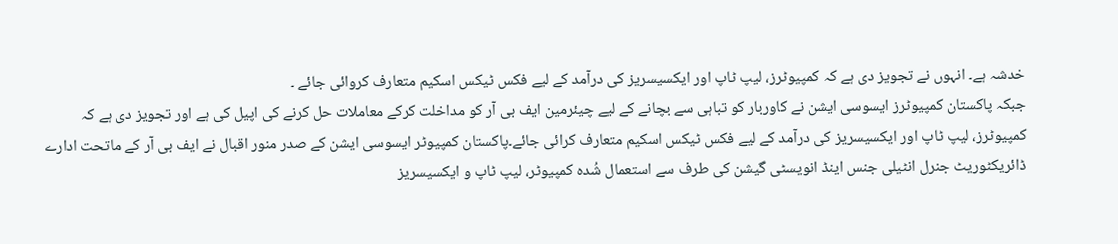خدشہ ہے۔ انہوں نے تجویز دی ہے کہ کمپیوٹرز، لیپ ٹاپ اور ایکسیسریز کی درآمد کے لیے فکس ٹیکس اسکیم متعارف کروائی جائے ۔
جبکہ پاکستان کمپیوٹرز ایسوسی ایشن نے کاوربار کو تباہی سے بچانے کے لیے چیئرمین ایف بی آر کو مداخلت کرکے معاملات حل کرنے کی اپیل کی ہے اور تجویز دی ہے کہ کمپیوٹرز، لیپ ٹاپ اور ایکسیسریز کی درآمد کے لیے فکس ٹیکس اسکیم متعارف کرائی جائے۔پاکستان کمپیوٹر ایسوسی ایشن کے صدر منور اقبال نے ایف بی آر کے ماتحت ادارے ڈائریکٹوریٹ جنرل انٹیلی جنس اینڈ انویسٹی گیشن کی طرف سے استعمال شُدہ کمپیوٹر، لیپ ٹاپ و ایکسیسریز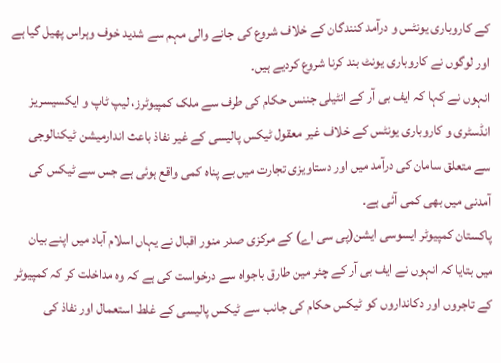کے کاروباری یونٹس و درآمد کنندگان کے خلاف شروع کی جانے والی مہم سے شدید خوف وہراس پھیل گیا ہے اور لوگوں نے کاروباری یونٹ بند کرنا شروع کردیے ہیں۔
انہوں نے کہا کہ ایف بی آر کے انٹیلی جننس حکام کی طرف سے ملک کمپیوٹرز، لیپ ٹاپ و ایکسیسریز انڈسٹری و کاروباری یونٹس کے خلاف غیر معقول ٹیکس پالیسی کے غیر نفاذ باعث اندارمیشن ٹیکنالوجی سے متعلق سامان کی درآمد میں اور دستاویزی تجارت میں بے پناہ کمی واقع ہوئی ہے جس سے ٹیکس کی آمدنی میں بھی کمی آئی ہے۔
پاکستان کمپیوٹر ایسوسی ایشن(پی سی اے) کے مرکزی صدر منور اقبال نے یہاں اسلام آباد میں اپنے بیان میں بتایا کہ انہوں نے ایف بی آر کے چئر مین طارق باجواہ سے درخواست کی ہے کہ وہ مداخلت کر کہ کمپیوٹر کے تاجروں اور دکانداروں کو ٹیکس حکام کی جانب سے ٹیکس پالیسی کے غلط استعمال اور نفاذ کی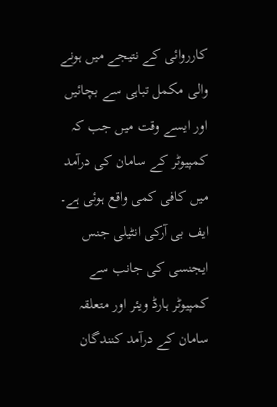کارروائی کے نتیجے میں ہونے والی مکمل تباہی سے بچائیں اور ایسے وقت میں جب کہ کمپیوٹر کے سامان کی درآمد میں کافی کمی واقع ہوئی ہے۔
ایف بی آرکی انٹیلی جنس ایجنسی کی جانب سے کمپیوٹر ہارڈ ویئر اور متعلقہ سامان کے درآمد کنندگان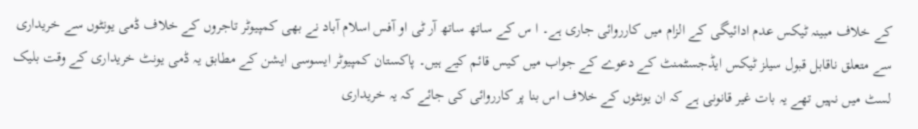کے خلاف مبینہ ٹیکس عدم ادائیگی کے الزام میں کارروائی جاری ہے۔ ا س کے ساتھ ساتھ آر ٹی او آفس اسلام آباد نے بھی کمپیوٹر تاجروں کے خلاف ڈمی یونٹوں سے خریداری سے متعلق ناقابل قبول سیلز ٹیکس ایڈجسٹمنٹ کے دعوے کے جواب میں کیس قائم کیے ہیں۔ پاکستان کمپیوٹر ایسوسی ایشن کے مطابق یہ ڈمی یونٹ خریداری کے وقت بلیک لسٹ میں نہیں تھے یہ بات غیر قانونی ہے کہ ان یونٹوں کے خلاف اس بنا پر کارروائی کی جائے کہ یہ خریداری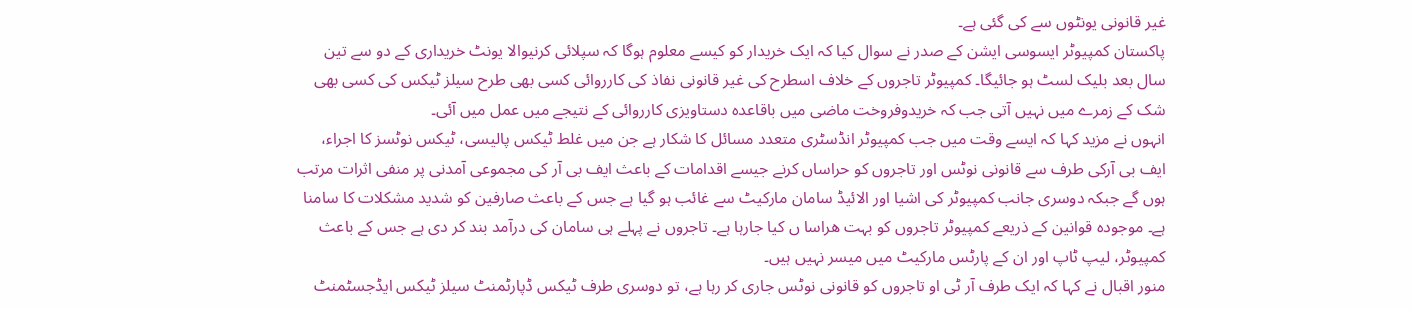غیر قانونی یونٹوں سے کی گئی ہے۔
پاکستان کمپیوٹر ایسوسی ایشن کے صدر نے سوال کیا کہ ایک خریدار کو کیسے معلوم ہوگا کہ سپلائی کرنیوالا یونٹ خریداری کے دو سے تین سال بعد بلیک لسٹ ہو جائیگا۔ کمپیوٹر تاجروں کے خلاف اسطرح کی غیر قانونی نفاذ کی کارروائی کسی بھی طرح سیلز ٹیکس کی کسی بھی شک کے زمرے میں نہیں آتی جب کہ خریدوفروخت ماضی میں باقاعدہ دستاویزی کارروائی کے نتیجے میں عمل میں آئی۔
انہوں نے مزید کہا کہ ایسے وقت میں جب کمپیوٹر انڈسٹری متعدد مسائل کا شکار ہے جن میں غلط ٹیکس پالیسی، ٹیکس نوٹسز کا اجراء، ایف بی آرکی طرف سے قانونی نوٹس اور تاجروں کو حراساں کرنے جیسے اقدامات کے باعث ایف بی آر کی مجموعی آمدنی پر منفی اثرات مرتب ہوں گے جبکہ دوسری جانب کمپیوٹر کی اشیا اور الائیڈ سامان مارکیٹ سے غائب ہو گیا ہے جس کے باعث صارفین کو شدید مشکلات کا سامنا ہے۔ موجودہ قوانین کے ذریعے کمپیوٹر تاجروں کو بہت ھراسا ں کیا جارہا ہے۔ تاجروں نے پہلے ہی سامان کی درآمد بند کر دی ہے جس کے باعث کمپیوٹر، لیپ ٹاپ اور ان کے پارٹس مارکیٹ میں میسر نہیں ہیں۔
منور اقبال نے کہا کہ ایک طرف آر ٹی او تاجروں کو قانونی نوٹس جاری کر رہا ہے، تو دوسری طرف ٹیکس ڈپارٹمنٹ سیلز ٹیکس ایڈجسٹمنٹ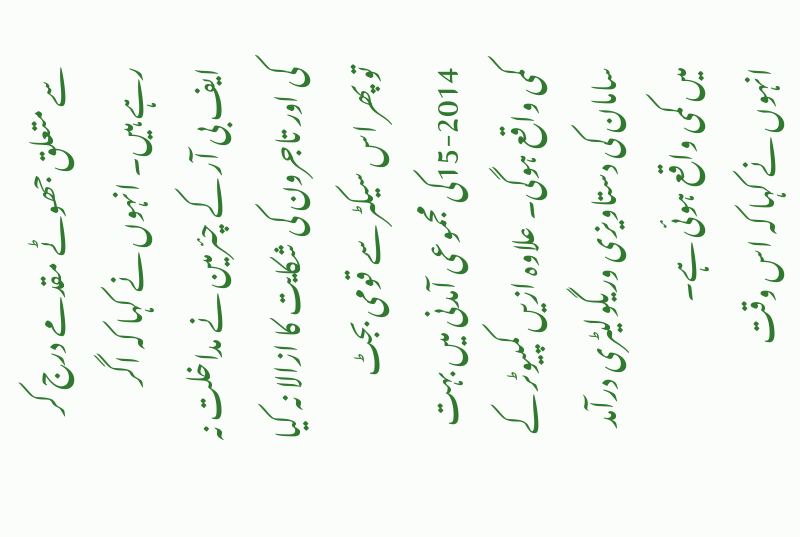سے متعلق جھوٹے مقدمے درج کر رہے ہیں۔ انہوں نے کہا کہ اگر ایف بی آر کے چئرمین نے مداخلت نہ کی اور تاجرون کی شکایت کا ازالا نہ کیا تو پھر اس سیکٹر سے قومی بجٹ 2014-15کی مجموعی آمدنی میں بہت کمی واقع ہوگی۔ علاوہ ازیں کمپیوٹر کے سامان کی دستاویزی وریگولیٹری درآمد میں کمی واقع ہوئی ہے۔
انہوں نے کہا کہ اس وقت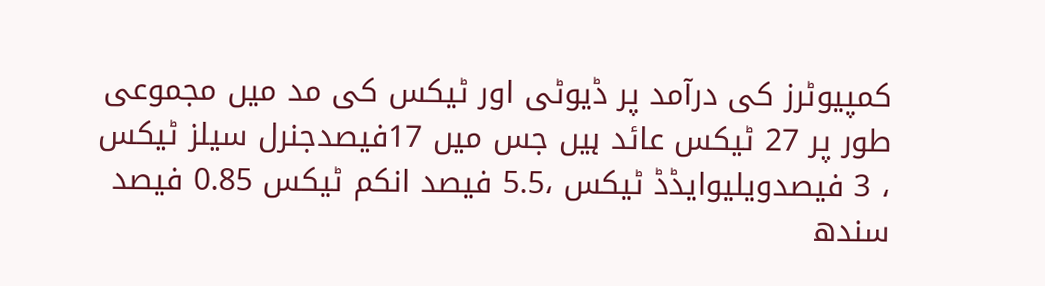کمپیوٹرز کی درآمد پر ڈیوٹی اور ٹیکس کی مد میں مجموعی طور پر 27 ٹیکس عائد ہیں جس میں 17فیصدجنرل سیلز ٹیکس ، 3 فیصدویلیوایڈڈ ٹیکس ،5.5 فیصد انکم ٹیکس 0.85 فیصد سندھ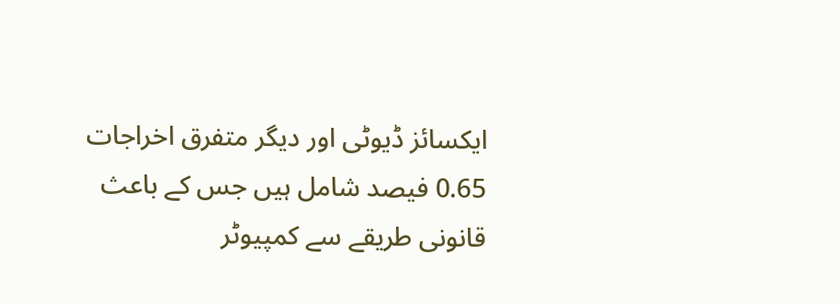ایکسائز ڈیوٹی اور دیگر متفرق اخراجات 0.65 فیصد شامل ہیں جس کے باعث قانونی طریقے سے کمپیوٹر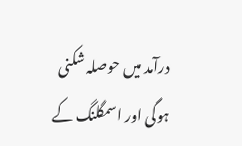درآمد میں حوصلہ شکنی ہوگی اور اسمگلنگ کے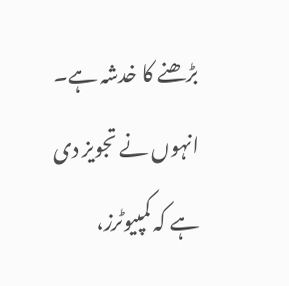بڑھنے کا خدشہ ہے۔ انہوں نے تجویز دی ہے کہ کمپیوٹرز،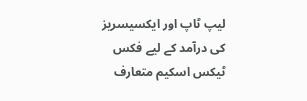لیپ ٹاپ اور ایکسیسریز کی درآمد کے لیے فکس ٹیکس اسکیم متعارف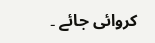کروائی جائے ۔